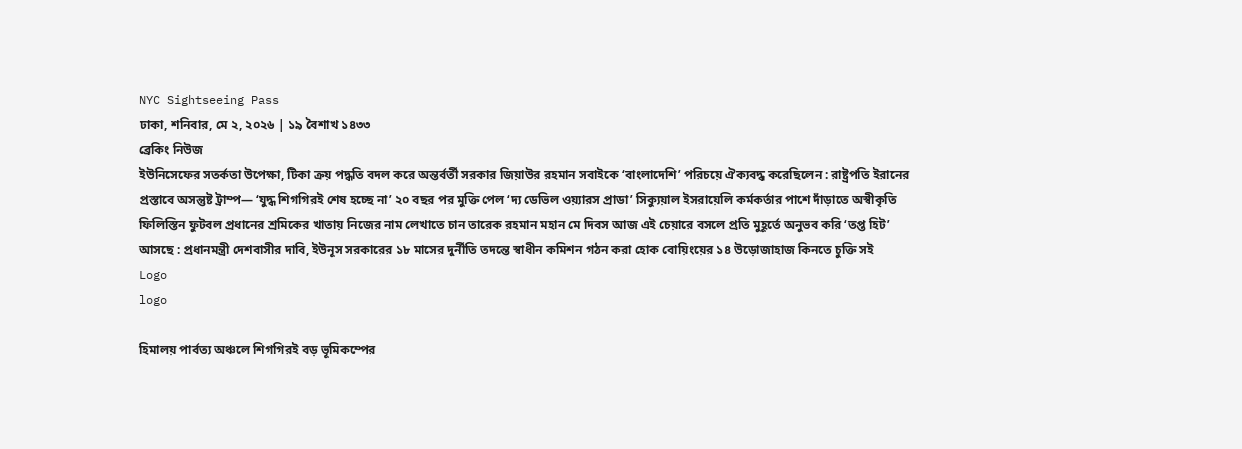NYC Sightseeing Pass
ঢাকা, শনিবার, মে ২, ২০২৬ | ১৯ বৈশাখ ১৪৩৩
ব্রেকিং নিউজ
ইউনিসেফের সতর্কতা উপেক্ষা, টিকা ক্রয় পদ্ধতি বদল করে অন্তর্বর্তী সরকার জিয়াউর রহমান সবাইকে ‘বাংলাদেশি’ পরিচয়ে ঐক্যবদ্ধ করেছিলেন : রাষ্ট্রপতি ইরানের প্রস্তাবে অসন্তুষ্ট ট্রাম্প— ‘যুদ্ধ শিগগিরই শেষ হচ্ছে না’ ২০ বছর পর মুক্তি পেল ‘দ্য ডেভিল ওয়্যারস প্রাডা’ সিক্যুয়াল ইসরায়েলি কর্মকর্তার পাশে দাঁড়াতে অস্বীকৃতি ফিলিস্তিন ফুটবল প্রধানের শ্রমিকের খাতায় নিজের নাম লেখাতে চান তারেক রহমান মহান মে দিবস আজ এই চেয়ারে বসলে প্রতি মুহূর্তে অনুভব করি ‘তপ্ত হিট’ আসছে : প্রধানমন্ত্রী দেশবাসীর দাবি, ইউনূস সরকারের ১৮ মাসের দুর্নীতি তদন্তে স্বাধীন কমিশন গঠন করা হোক বোয়িংয়ের ১৪ উড়োজাহাজ কিনতে চুক্তি সই
Logo
logo

হিমালয় পার্বত্য অঞ্চলে শিগগিরই বড় ভূমিকম্পের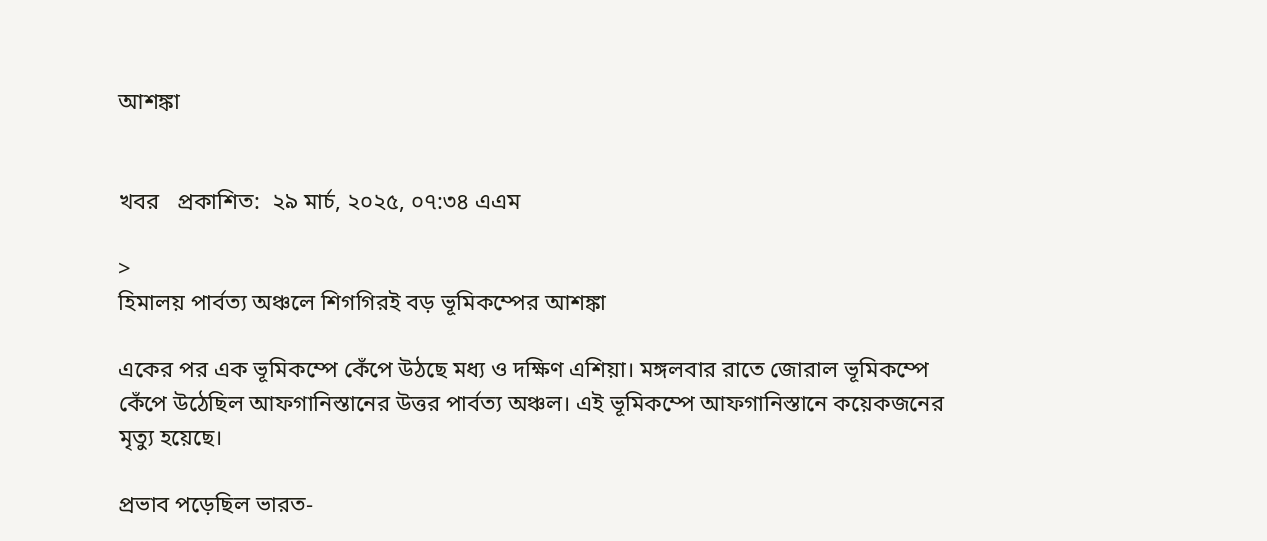আশঙ্কা


খবর   প্রকাশিত:  ২৯ মার্চ, ২০২৫, ০৭:৩৪ এএম

>
হিমালয় পার্বত্য অঞ্চলে শিগগিরই বড় ভূমিকম্পের আশঙ্কা

একের পর এক ভূমিকম্পে কেঁপে উঠছে মধ্য ও দক্ষিণ এশিয়া। মঙ্গলবার রাতে জোরাল ভূমিকম্পে কেঁপে উঠেছিল আফগানিস্তানের উত্তর পার্বত্য অঞ্চল। এই ভূমিকম্পে আফগানিস্তানে কয়েকজনের মৃত্যু হয়েছে।

প্রভাব পড়েছিল ভারত-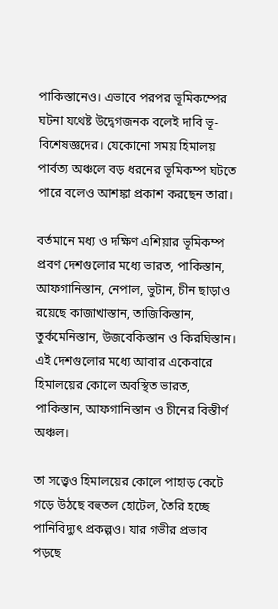পাকিস্তানেও। এভাবে পরপর ভূমিকম্পের ঘটনা যথেষ্ট উদ্বেগজনক বলেই দাবি ভূ-বিশেষজ্ঞদের। যেকোনো সময় হিমালয় পার্বত্য অঞ্চলে বড় ধরনের ভূমিকম্প ঘটতে পারে বলেও আশঙ্কা প্রকাশ করছেন তারা।

বর্তমানে মধ্য ও দক্ষিণ এশিয়ার ভূমিকম্প প্রবণ দেশগুলোর মধ্যে ভারত, পাকিস্তান, আফগানিস্তান, নেপাল, ভুটান, চীন ছাড়াও রয়েছে কাজাখাস্তান, তাজিকিস্তান, তুর্কমেনিস্তান, উজবেকিস্তান ও কিরঘিস্তান। এই দেশগুলোর মধ্যে আবার একেবারে হিমালয়ের কোলে অবস্থিত ভারত, পাকিস্তান, আফগানিস্তান ও চীনের বিস্তীর্ণ অঞ্চল।

তা সত্ত্বেও হিমালয়ের কোলে পাহাড় কেটে গড়ে উঠছে বহুতল হোটেল, তৈরি হচ্ছে পানিবিদ্যুৎ প্রকল্পও। যার গভীর প্রভাব পড়ছে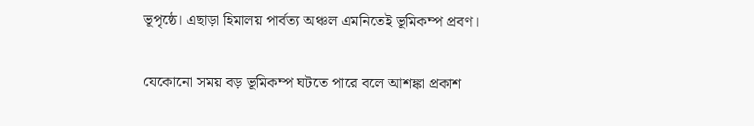ভূপৃষ্ঠে। এছাড়া হিমালয় পার্বত্য অঞ্চল এমনিতেই ভূমিকম্প প্রবণ।

যেকোনো সময় বড় ভূমিকম্প ঘটতে পারে বলে আশঙ্কা প্রকাশ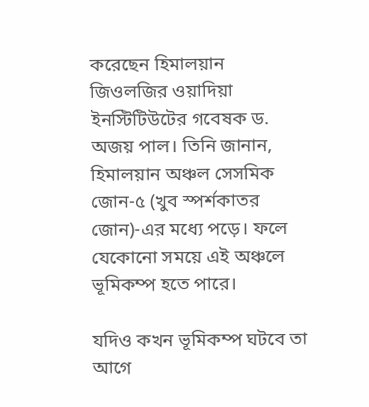করেছেন হিমালয়ান জিওলজির ওয়াদিয়া ইনস্টিটিউটের গবেষক ড. অজয় পাল। তিনি জানান, হিমালয়ান অঞ্চল সেসমিক জোন-৫ (খুব স্পর্শকাতর জোন)-এর মধ্যে পড়ে। ফলে যেকোনো সময়ে এই অঞ্চলে ভূমিকম্প হতে পারে।

যদিও কখন ভূমিকম্প ঘটবে তা আগে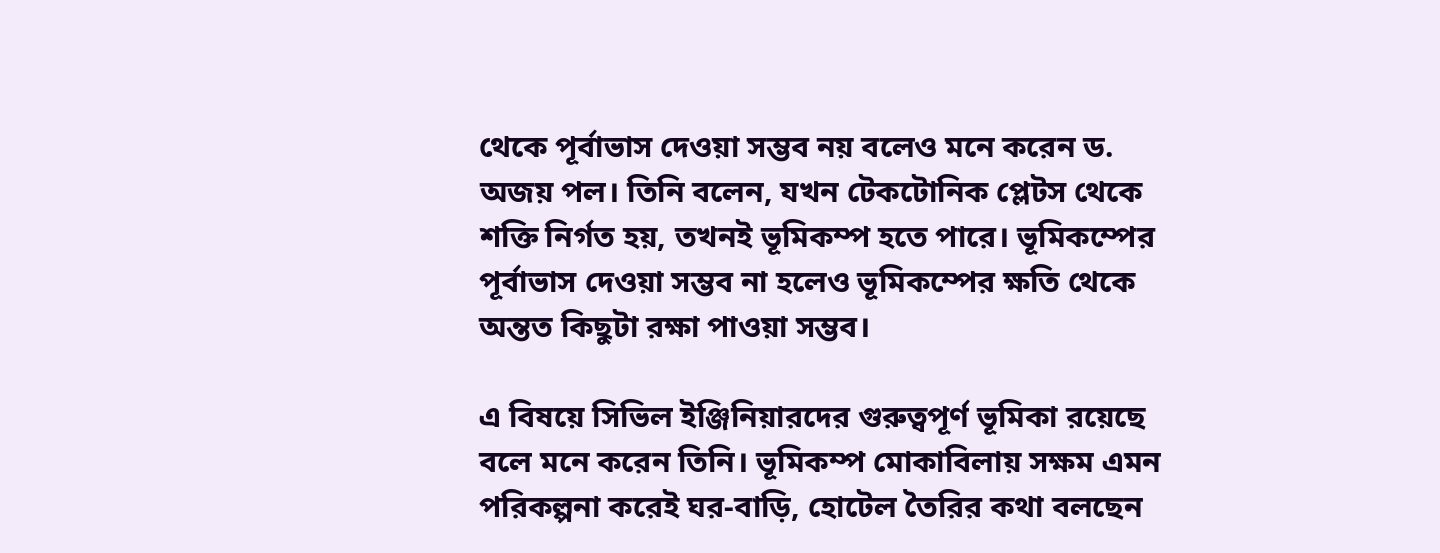থেকে পূর্বাভাস দেওয়া সম্ভব নয় বলেও মনে করেন ড. অজয় পল। তিনি বলেন, যখন টেকটোনিক প্লেটস থেকে শক্তি নির্গত হয়, তখনই ভূমিকম্প হতে পারে। ভূমিকম্পের পূর্বাভাস দেওয়া সম্ভব না হলেও ভূমিকম্পের ক্ষতি থেকে অন্তত কিছুটা রক্ষা পাওয়া সম্ভব।

এ বিষয়ে সিভিল ইঞ্জিনিয়ারদের গুরুত্বপূর্ণ ভূমিকা রয়েছে বলে মনে করেন তিনি। ভূমিকম্প মোকাবিলায় সক্ষম এমন পরিকল্পনা করেই ঘর-বাড়ি, হোটেল তৈরির কথা বলছেন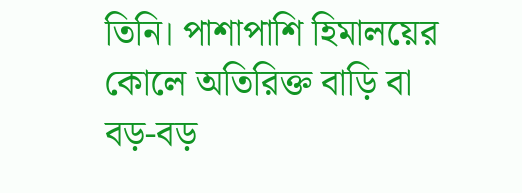তিনি। পাশাপাশি হিমালয়ের কোলে অতিরিক্ত বাড়ি বা বড়-বড়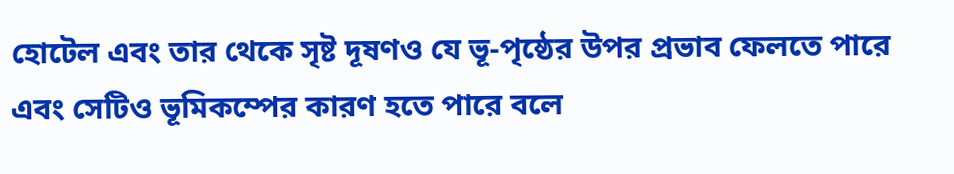হোটেল এবং তার থেকে সৃষ্ট দূষণও যে ভূ-পৃষ্ঠের উপর প্রভাব ফেলতে পারে এবং সেটিও ভূমিকম্পের কারণ হতে পারে বলে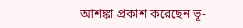আশঙ্কা প্রকাশ করেছেন ভূ-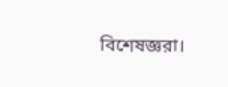বিশেষজ্ঞরা।